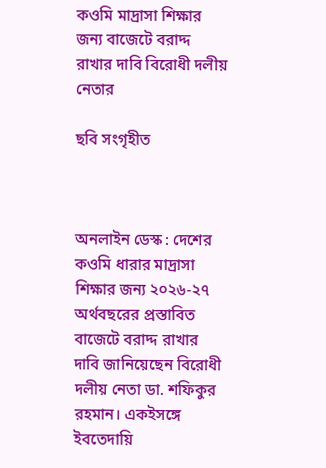কওমি মাদ্রাসা শিক্ষার জন্য বাজেটে বরাদ্দ রাখার দাবি বিরোধী দলীয় নেতার

ছবি সংগৃহীত



অনলাইন ডেস্ক : দেশের কওমি ধারার মাদ্রাসা শিক্ষার জন্য ২০২৬-২৭ অর্থবছরের প্রস্তাবিত বাজেটে বরাদ্দ রাখার দাবি জানিয়েছেন বিরোধী দলীয় নেতা ডা. শফিকুর রহমান। একইসঙ্গে ইবতেদায়ি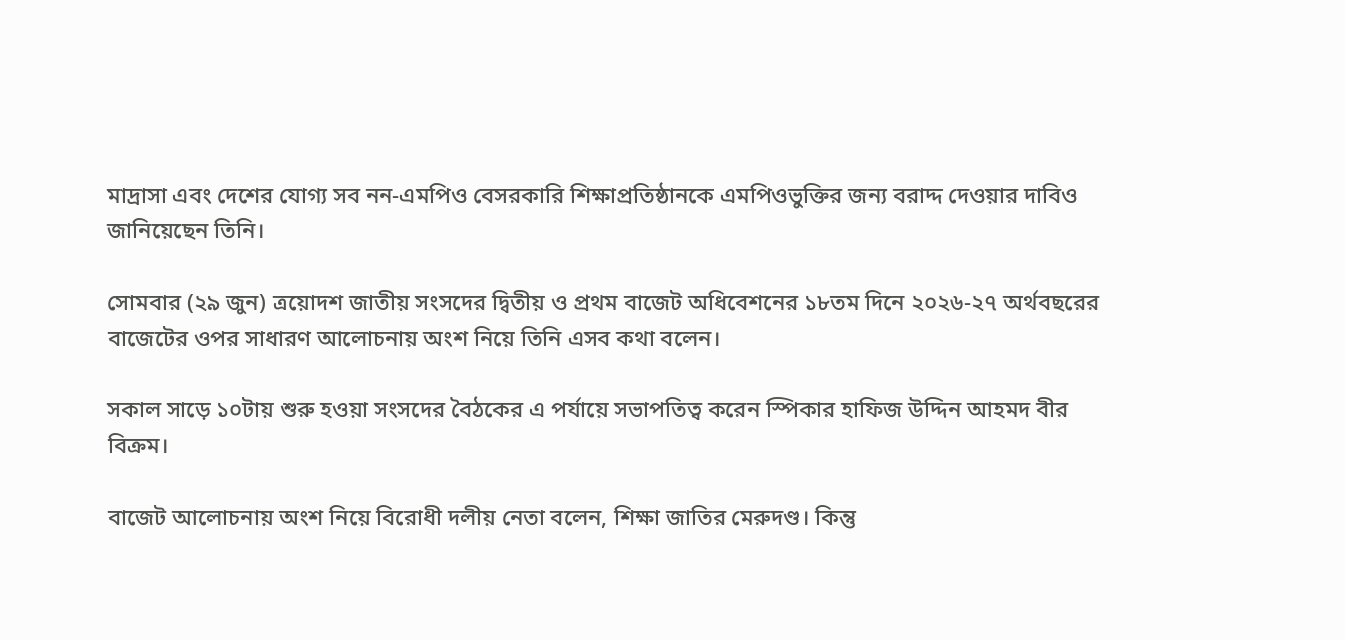মাদ্রাসা এবং দেশের যোগ্য সব নন-এমপিও বেসরকারি শিক্ষাপ্রতিষ্ঠানকে এমপিওভুক্তির জন্য বরাদ্দ দেওয়ার দাবিও জানিয়েছেন তিনি।

সোমবার (২৯ জুন) ত্রয়োদশ জাতীয় সংসদের দ্বিতীয় ও প্রথম বাজেট অধিবেশনের ১৮তম দিনে ২০২৬-২৭ অর্থবছরের বাজেটের ওপর সাধারণ আলোচনায় অংশ নিয়ে তিনি এসব কথা বলেন।

সকাল সাড়ে ১০টায় শুরু হওয়া সংসদের বৈঠকের এ পর্যায়ে সভাপতিত্ব করেন স্পিকার হাফিজ উদ্দিন আহমদ বীর বিক্রম।

বাজেট আলোচনায় অংশ নিয়ে বিরোধী দলীয় নেতা বলেন, শিক্ষা জাতির মেরুদণ্ড। কিন্তু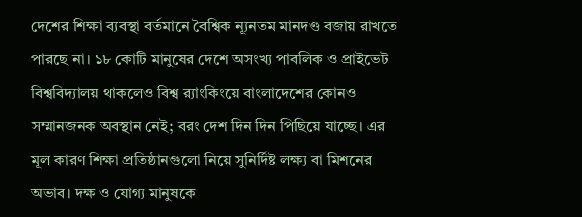দেশের শিক্ষা ব্যবস্থা বর্তমানে বৈশ্বিক ন্যূনতম মানদণ্ড বজায় রাখতে পারছে না। ১৮ কোটি মানুষের দেশে অসংখ্য পাবলিক ও প্রাইভেট বিশ্ববিদ্যালয় থাকলেও বিশ্ব র‌্যাংকিংয়ে বাংলাদেশের কোনও সম্মানজনক অবস্থান নেই; বরং দেশ দিন দিন পিছিয়ে যাচ্ছে। এর মূল কারণ শিক্ষা প্রতিষ্ঠানগুলো নিয়ে সুনির্দিষ্ট লক্ষ্য বা মিশনের অভাব। দক্ষ ও যোগ্য মানুষকে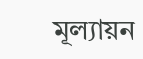মূল্যায়ন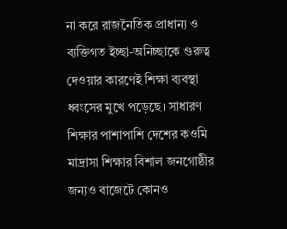না করে রাজনৈতিক প্রাধান্য ও ব্যক্তিগত ইচ্ছা-অনিচ্ছাকে গুরুত্ব দেওয়ার কারণেই শিক্ষা ব্যবস্থা ধ্বংসের মুখে পড়েছে। সাধারণ শিক্ষার পাশাপাশি দেশের কওমি মাদ্রাসা শিক্ষার বিশাল জনগোষ্ঠীর জন্যও বাজেটে কোনও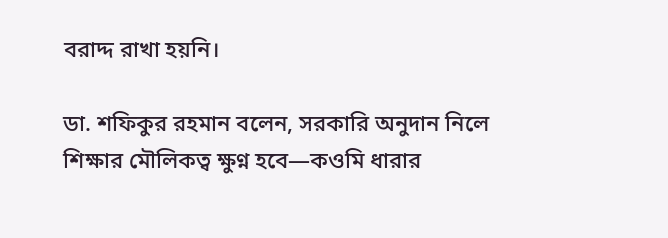বরাদ্দ রাখা হয়নি।

ডা. শফিকুর রহমান বলেন, সরকারি অনুদান নিলে শিক্ষার মৌলিকত্ব ক্ষুণ্ন হবে—কওমি ধারার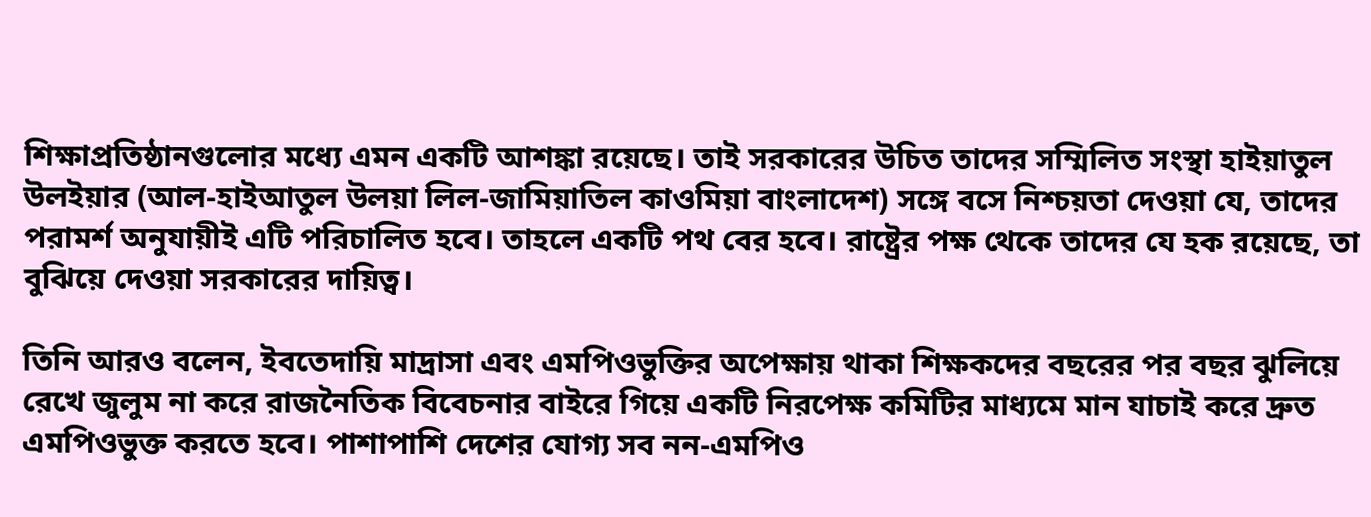শিক্ষাপ্রতিষ্ঠানগুলোর মধ্যে এমন একটি আশঙ্কা রয়েছে। তাই সরকারের উচিত তাদের সম্মিলিত সংস্থা হাইয়াতুল উলইয়ার (আল-হাইআতুল উলয়া লিল-জামিয়াতিল কাওমিয়া বাংলাদেশ) সঙ্গে বসে নিশ্চয়তা দেওয়া যে, তাদের পরামর্শ অনুযায়ীই এটি পরিচালিত হবে। তাহলে একটি পথ বের হবে। রাষ্ট্রের পক্ষ থেকে তাদের যে হক রয়েছে, তা বুঝিয়ে দেওয়া সরকারের দায়িত্ব।

তিনি আরও বলেন, ইবতেদায়ি মাদ্রাসা এবং এমপিওভুক্তির অপেক্ষায় থাকা শিক্ষকদের বছরের পর বছর ঝুলিয়ে রেখে জুলুম না করে রাজনৈতিক বিবেচনার বাইরে গিয়ে একটি নিরপেক্ষ কমিটির মাধ্যমে মান যাচাই করে দ্রুত এমপিওভুক্ত করতে হবে। পাশাপাশি দেশের যোগ্য সব নন-এমপিও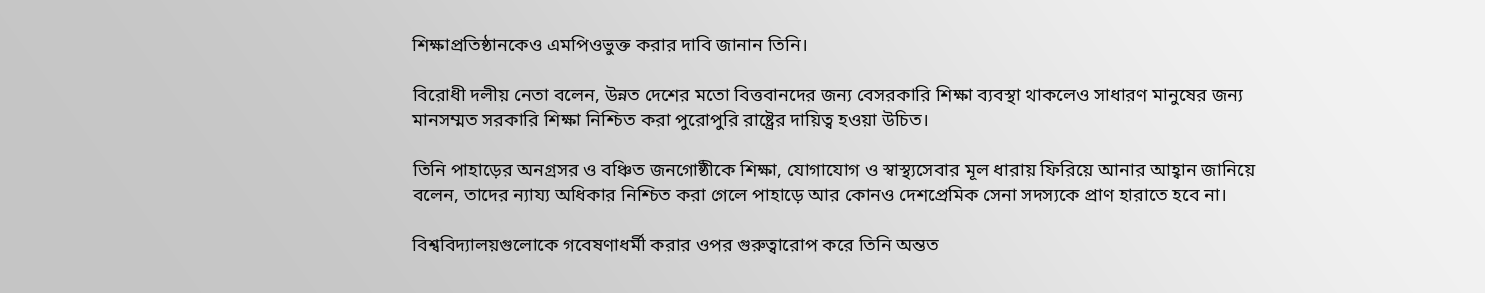শিক্ষাপ্রতিষ্ঠানকেও এমপিওভুক্ত করার দাবি জানান তিনি।

বিরোধী দলীয় নেতা বলেন, উন্নত দেশের মতো বিত্তবানদের জন্য বেসরকারি শিক্ষা ব্যবস্থা থাকলেও সাধারণ মানুষের জন্য মানসম্মত সরকারি শিক্ষা নিশ্চিত করা পুরোপুরি রাষ্ট্রের দায়িত্ব হওয়া উচিত।

তিনি পাহাড়ের অনগ্রসর ও বঞ্চিত জনগোষ্ঠীকে শিক্ষা, যোগাযোগ ও স্বাস্থ্যসেবার মূল ধারায় ফিরিয়ে আনার আহ্বান জানিয়ে বলেন, তাদের ন্যায্য অধিকার নিশ্চিত করা গেলে পাহাড়ে আর কোনও দেশপ্রেমিক সেনা সদস্যকে প্রাণ হারাতে হবে না।

বিশ্ববিদ্যালয়গুলোকে গবেষণাধর্মী করার ওপর গুরুত্বারোপ করে তিনি অন্তত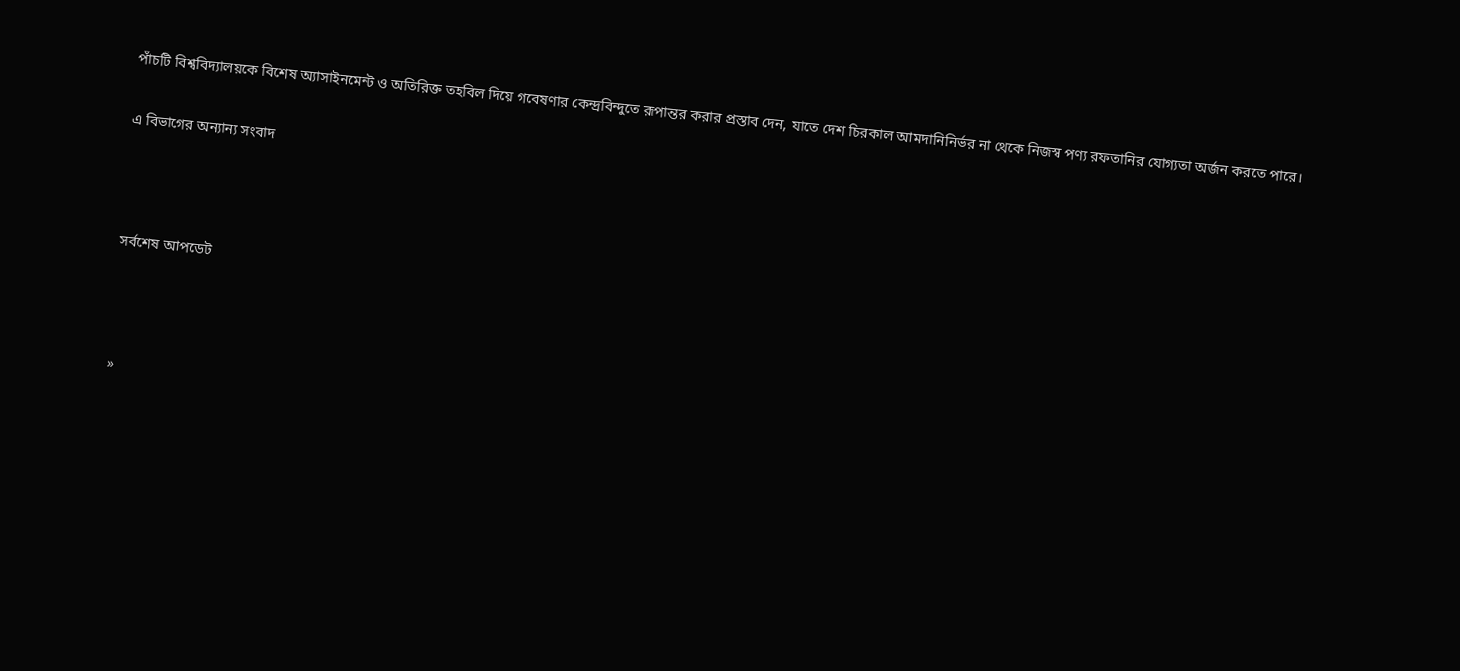পাঁচটি বিশ্ববিদ্যালয়কে বিশেষ অ্যাসাইনমেন্ট ও অতিরিক্ত তহবিল দিয়ে গবেষণার কেন্দ্রবিন্দুতে রূপান্তর করার প্রস্তাব দেন, যাতে দেশ চিরকাল আমদানিনির্ভর না থেকে নিজস্ব পণ্য রফতানির যোগ্যতা অর্জন করতে পারে।

এ বিভাগের অন্যান্য সংবাদ



সর্বশেষ আপডেট



»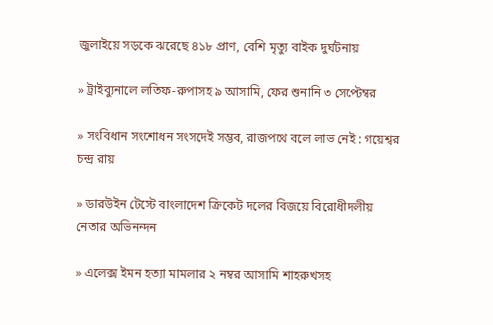জুলাইয়ে সড়কে ঝরেছে ৪১৮ প্রাণ, বেশি মৃত্যু বাইক দুর্ঘটনায়

» ট্রাইব্যুনালে লতিফ-রুপাসহ ৯ আসামি, ফের শুনানি ৩ সেপ্টেম্বর

» সংবিধান সংশোধন সংসদেই সম্ভব, রাজপথে বলে লাভ নেই : গয়েশ্বর চন্দ্র রায়

» ডারউইন টেস্টে বাংলাদেশ ক্রিকেট দলের বিজয়ে বিরোধীদলীয় নেতার অভিনন্দন

» এলেক্স ইমন হত্যা মামলার ২ নম্বর আসামি শাহরুখসহ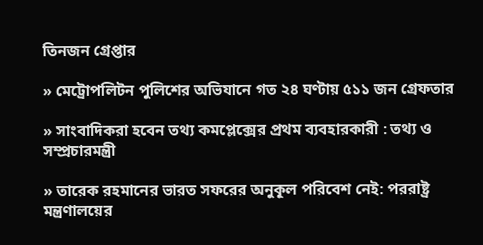তিনজন গ্রেপ্তার

» মেট্রোপলিটন পুলিশের অভিযানে গত ২৪ ঘণ্টায় ৫১১ জন গ্রেফতার

» সাংবাদিকরা হবেন তথ্য কমপ্লেক্সের প্রথম ব্যবহারকারী : তথ্য ও সম্প্রচারমন্ত্রী

» তারেক রহমানের ভারত সফরের অনুকূল পরিবেশ নেই: পররাষ্ট্র মন্ত্রণালয়ের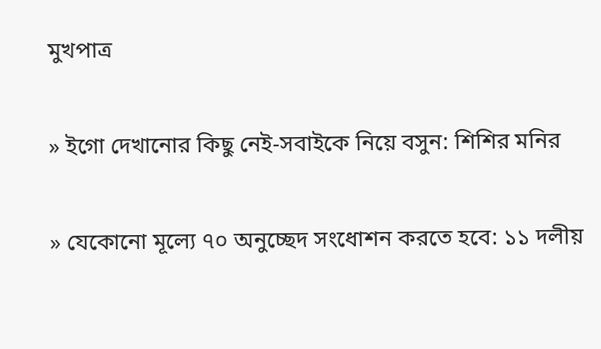মুখপাত্র

» ইগো দেখানোর কিছু নেই-সবাইকে নিয়ে বসুন: শিশির মনির

» যেকোনো মূল্যে ৭০ অনুচ্ছেদ সংধোশন করতে হবে: ১১ দলীয়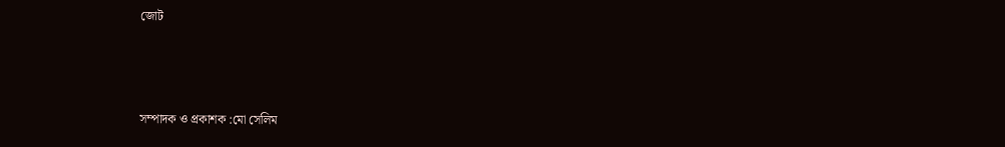জোট



সম্পাদক ও প্রকাশক :মো সেলিম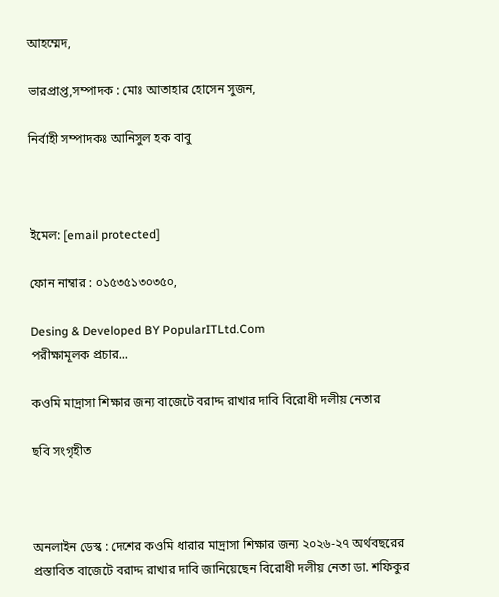আহম্মেদ,

ভারপ্রাপ্ত,সম্পাদক : মোঃ আতাহার হোসেন সুজন,

নির্বাহী সম্পাদকঃ আনিসুল হক বাবু



ইমেল: [email protected]

ফোন নাম্বার : ০১৫৩৫১৩০৩৫০,

Desing & Developed BY PopularITLtd.Com
পরীক্ষামূলক প্রচার...

কওমি মাদ্রাসা শিক্ষার জন্য বাজেটে বরাদ্দ রাখার দাবি বিরোধী দলীয় নেতার

ছবি সংগৃহীত



অনলাইন ডেস্ক : দেশের কওমি ধারার মাদ্রাসা শিক্ষার জন্য ২০২৬-২৭ অর্থবছরের প্রস্তাবিত বাজেটে বরাদ্দ রাখার দাবি জানিয়েছেন বিরোধী দলীয় নেতা ডা. শফিকুর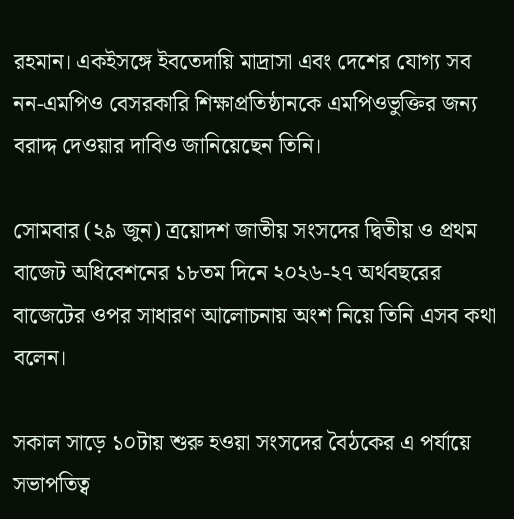রহমান। একইসঙ্গে ইবতেদায়ি মাদ্রাসা এবং দেশের যোগ্য সব নন-এমপিও বেসরকারি শিক্ষাপ্রতিষ্ঠানকে এমপিওভুক্তির জন্য বরাদ্দ দেওয়ার দাবিও জানিয়েছেন তিনি।

সোমবার (২৯ জুন) ত্রয়োদশ জাতীয় সংসদের দ্বিতীয় ও প্রথম বাজেট অধিবেশনের ১৮তম দিনে ২০২৬-২৭ অর্থবছরের বাজেটের ওপর সাধারণ আলোচনায় অংশ নিয়ে তিনি এসব কথা বলেন।

সকাল সাড়ে ১০টায় শুরু হওয়া সংসদের বৈঠকের এ পর্যায়ে সভাপতিত্ব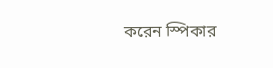করেন স্পিকার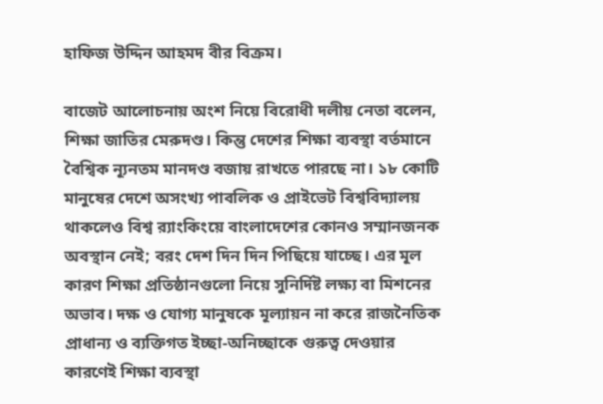হাফিজ উদ্দিন আহমদ বীর বিক্রম।

বাজেট আলোচনায় অংশ নিয়ে বিরোধী দলীয় নেতা বলেন, শিক্ষা জাতির মেরুদণ্ড। কিন্তু দেশের শিক্ষা ব্যবস্থা বর্তমানে বৈশ্বিক ন্যূনতম মানদণ্ড বজায় রাখতে পারছে না। ১৮ কোটি মানুষের দেশে অসংখ্য পাবলিক ও প্রাইভেট বিশ্ববিদ্যালয় থাকলেও বিশ্ব র‌্যাংকিংয়ে বাংলাদেশের কোনও সম্মানজনক অবস্থান নেই; বরং দেশ দিন দিন পিছিয়ে যাচ্ছে। এর মূল কারণ শিক্ষা প্রতিষ্ঠানগুলো নিয়ে সুনির্দিষ্ট লক্ষ্য বা মিশনের অভাব। দক্ষ ও যোগ্য মানুষকে মূল্যায়ন না করে রাজনৈতিক প্রাধান্য ও ব্যক্তিগত ইচ্ছা-অনিচ্ছাকে গুরুত্ব দেওয়ার কারণেই শিক্ষা ব্যবস্থা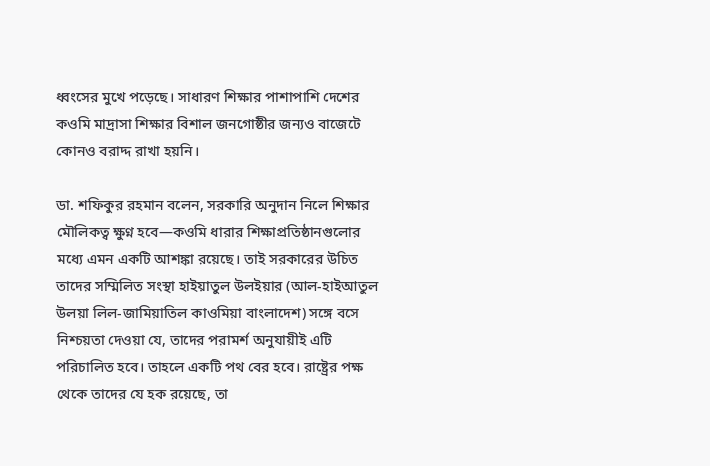ধ্বংসের মুখে পড়েছে। সাধারণ শিক্ষার পাশাপাশি দেশের কওমি মাদ্রাসা শিক্ষার বিশাল জনগোষ্ঠীর জন্যও বাজেটে কোনও বরাদ্দ রাখা হয়নি।

ডা. শফিকুর রহমান বলেন, সরকারি অনুদান নিলে শিক্ষার মৌলিকত্ব ক্ষুণ্ন হবে—কওমি ধারার শিক্ষাপ্রতিষ্ঠানগুলোর মধ্যে এমন একটি আশঙ্কা রয়েছে। তাই সরকারের উচিত তাদের সম্মিলিত সংস্থা হাইয়াতুল উলইয়ার (আল-হাইআতুল উলয়া লিল-জামিয়াতিল কাওমিয়া বাংলাদেশ) সঙ্গে বসে নিশ্চয়তা দেওয়া যে, তাদের পরামর্শ অনুযায়ীই এটি পরিচালিত হবে। তাহলে একটি পথ বের হবে। রাষ্ট্রের পক্ষ থেকে তাদের যে হক রয়েছে, তা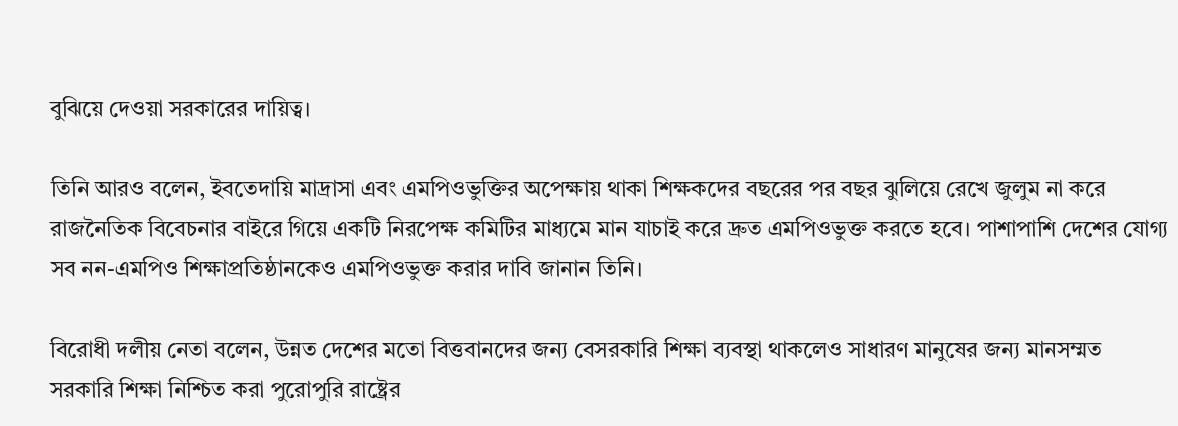বুঝিয়ে দেওয়া সরকারের দায়িত্ব।

তিনি আরও বলেন, ইবতেদায়ি মাদ্রাসা এবং এমপিওভুক্তির অপেক্ষায় থাকা শিক্ষকদের বছরের পর বছর ঝুলিয়ে রেখে জুলুম না করে রাজনৈতিক বিবেচনার বাইরে গিয়ে একটি নিরপেক্ষ কমিটির মাধ্যমে মান যাচাই করে দ্রুত এমপিওভুক্ত করতে হবে। পাশাপাশি দেশের যোগ্য সব নন-এমপিও শিক্ষাপ্রতিষ্ঠানকেও এমপিওভুক্ত করার দাবি জানান তিনি।

বিরোধী দলীয় নেতা বলেন, উন্নত দেশের মতো বিত্তবানদের জন্য বেসরকারি শিক্ষা ব্যবস্থা থাকলেও সাধারণ মানুষের জন্য মানসম্মত সরকারি শিক্ষা নিশ্চিত করা পুরোপুরি রাষ্ট্রের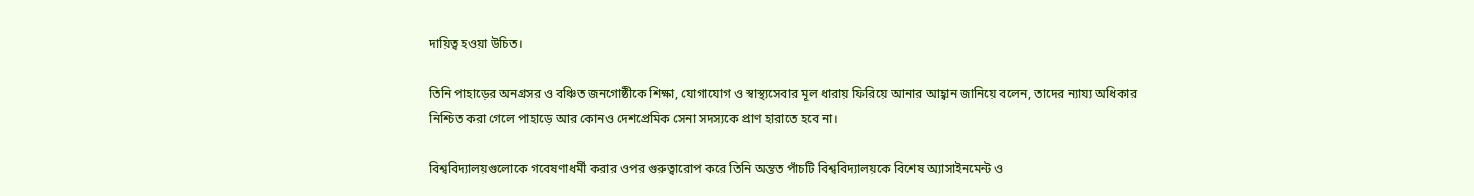দায়িত্ব হওয়া উচিত।

তিনি পাহাড়ের অনগ্রসর ও বঞ্চিত জনগোষ্ঠীকে শিক্ষা, যোগাযোগ ও স্বাস্থ্যসেবার মূল ধারায় ফিরিয়ে আনার আহ্বান জানিয়ে বলেন, তাদের ন্যায্য অধিকার নিশ্চিত করা গেলে পাহাড়ে আর কোনও দেশপ্রেমিক সেনা সদস্যকে প্রাণ হারাতে হবে না।

বিশ্ববিদ্যালয়গুলোকে গবেষণাধর্মী করার ওপর গুরুত্বারোপ করে তিনি অন্তত পাঁচটি বিশ্ববিদ্যালয়কে বিশেষ অ্যাসাইনমেন্ট ও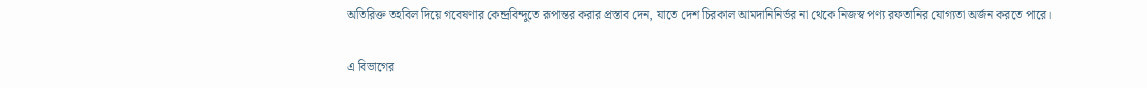অতিরিক্ত তহবিল দিয়ে গবেষণার কেন্দ্রবিন্দুতে রূপান্তর করার প্রস্তাব দেন, যাতে দেশ চিরকাল আমদানিনির্ভর না থেকে নিজস্ব পণ্য রফতানির যোগ্যতা অর্জন করতে পারে।

এ বিভাগের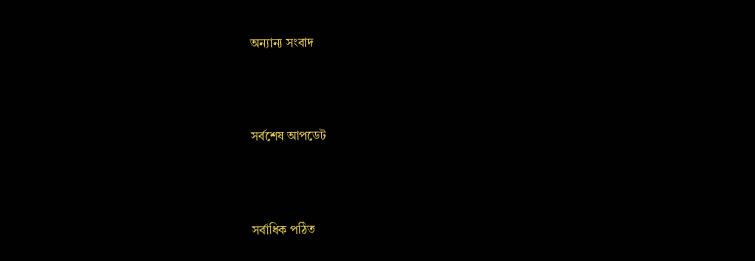অন্যান্য সংবাদ



সর্বশেষ আপডেট



সর্বাধিক পঠিত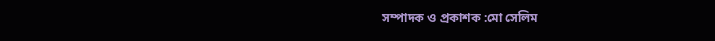সম্পাদক ও প্রকাশক :মো সেলিম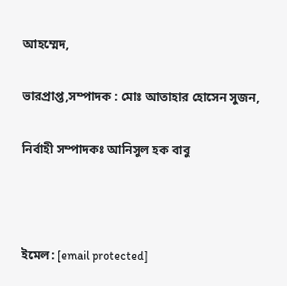আহম্মেদ,

ভারপ্রাপ্ত,সম্পাদক : মোঃ আতাহার হোসেন সুজন,

নির্বাহী সম্পাদকঃ আনিসুল হক বাবু



ইমেল: [email protected]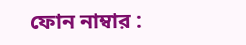ফোন নাম্বার :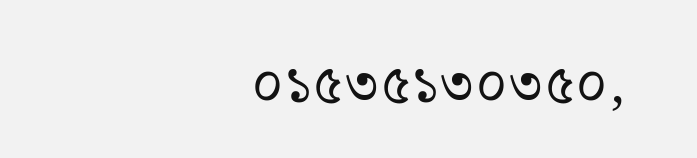০১৫৩৫১৩০৩৫০,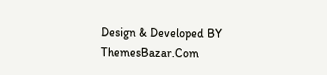Design & Developed BY ThemesBazar.Com